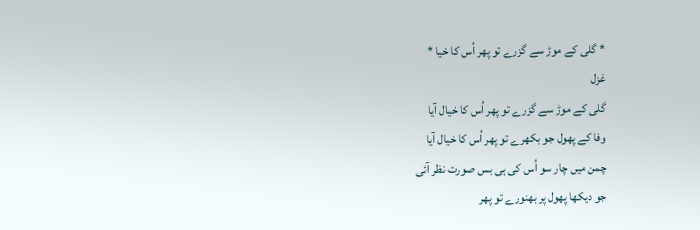* گلی کے موڑ سے گزرے تو پھر اُس کا خیا *
غزل
گلی کے موڑ سے گزرے تو پھر اُس کا خیال آیا
وفا کے پھول جو بکھرے تو پھر اُس کا خیال آیا
چمن میں چار سو اُس کی ہی بس صورت نظر آئی
جو دیکھا پھول پر بھنورے تو پھر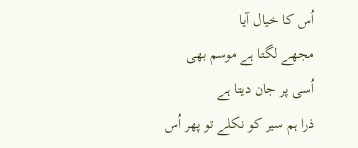اُس کا خیال آیا
مجھے لگتا ہے موسم بھی اُسی پر جان دیتا ہے
ذرا ہم سیر کو نکلے تو پھر اُس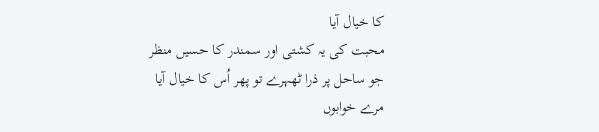کا خیال آیا
محبت کی یہ کشتی اور سمندر کا حسیں منظر
جو ساحل پر ذرا ٹھہرے تو پھر اُس کا خیال آیا
مرے خوابوں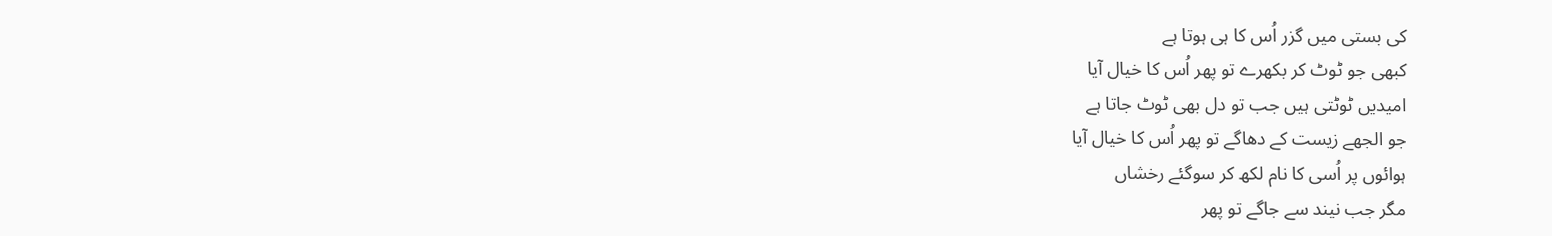کی بستی میں گزر اُس کا ہی ہوتا ہے
کبھی جو ٹوٹ کر بکھرے تو پھر اُس کا خیال آیا
امیدیں ٹوٹتی ہیں جب تو دل بھی ٹوٹ جاتا ہے
جو الجھے زیست کے دھاگے تو پھر اُس کا خیال آیا
ہوائوں پر اُسی کا نام لکھ کر سوگئے رخشاں
مگر جب نیند سے جاگے تو پھر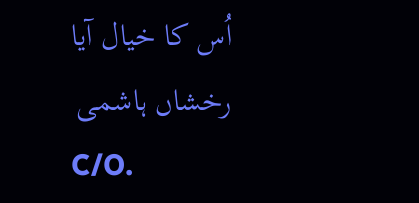اُس کا خیال آیا
رخشاں ہاشمی
C/O.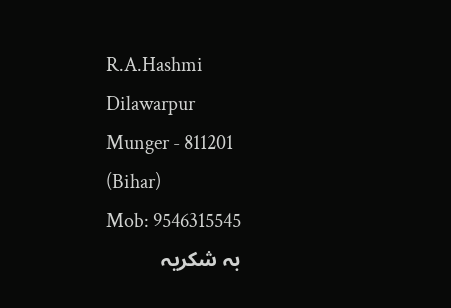R.A.Hashmi
Dilawarpur
Munger - 811201
(Bihar)
Mob: 9546315545
بہ شکریہ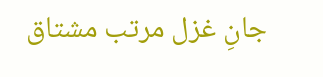جانِ غزل مرتب مشتاق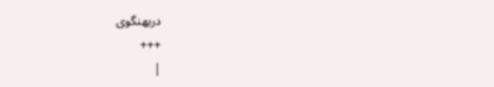دربھنگوی
+++
|